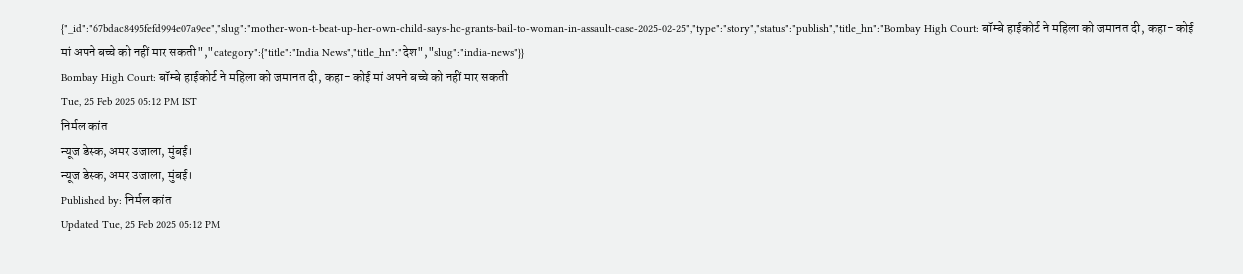{"_id":"67bdac8495fefd994e07a9ee","slug":"mother-won-t-beat-up-her-own-child-says-hc-grants-bail-to-woman-in-assault-case-2025-02-25","type":"story","status":"publish","title_hn":"Bombay High Court: बॉम्बे हाईकोर्ट ने महिला को जमानत दी, कहा- कोई मां अपने बच्चे को नहीं मार सकती","category":{"title":"India News","title_hn":"देश","slug":"india-news"}}
Bombay High Court: बॉम्बे हाईकोर्ट ने महिला को जमानत दी, कहा- कोई मां अपने बच्चे को नहीं मार सकती
Tue, 25 Feb 2025 05:12 PM IST
निर्मल कांत
न्यूज डेस्क, अमर उजाला, मुंबई।
न्यूज डेस्क, अमर उजाला, मुंबई।
Published by: निर्मल कांत
Updated Tue, 25 Feb 2025 05:12 PM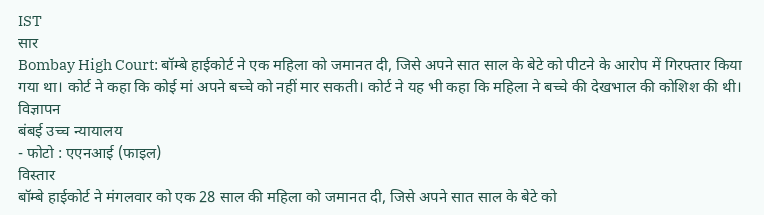IST
सार
Bombay High Court: बॉम्बे हाईकोर्ट ने एक महिला को जमानत दी, जिसे अपने सात साल के बेटे को पीटने के आरोप में गिरफ्तार किया गया था। कोर्ट ने कहा कि कोई मां अपने बच्चे को नहीं मार सकती। कोर्ट ने यह भी कहा कि महिला ने बच्चे की देखभाल की कोशिश की थी।
विज्ञापन
बंबई उच्च न्यायालय
- फोटो : एएनआई (फाइल)
विस्तार
बॉम्बे हाईकोर्ट ने मंगलवार को एक 28 साल की महिला को जमानत दी, जिसे अपने सात साल के बेटे को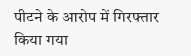पीटने के आरोप में गिरफ्तार किया गया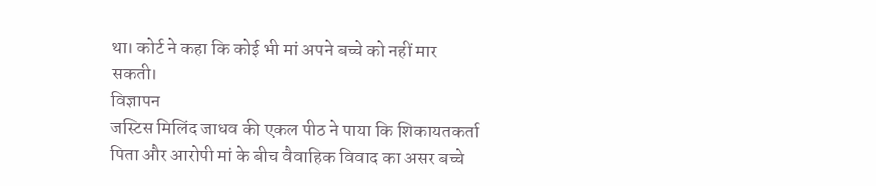था। कोर्ट ने कहा कि कोई भी मां अपने बच्चे को नहीं मार सकती।
विज्ञापन
जस्टिस मिलिंद जाधव की एकल पीठ ने पाया कि शिकायतकर्ता पिता और आरोपी मां के बीच वैवाहिक विवाद का असर बच्चे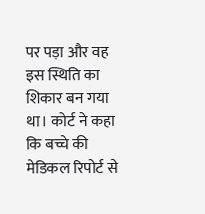पर पड़ा और वह इस स्थिति का शिकार बन गया था। कोर्ट ने कहा कि बच्चे की मेडिकल रिपोर्ट से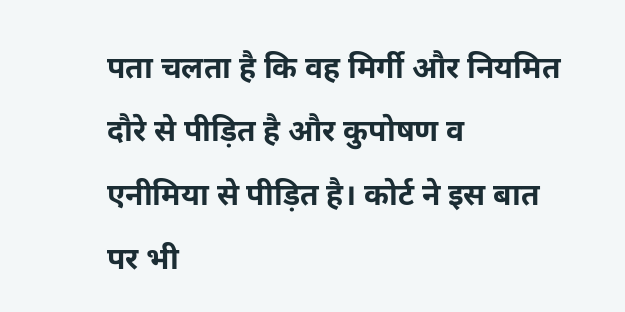पता चलता है कि वह मिर्गी और नियमित दौरे से पीड़ित है और कुपोषण व एनीमिया से पीड़ित है। कोर्ट ने इस बात पर भी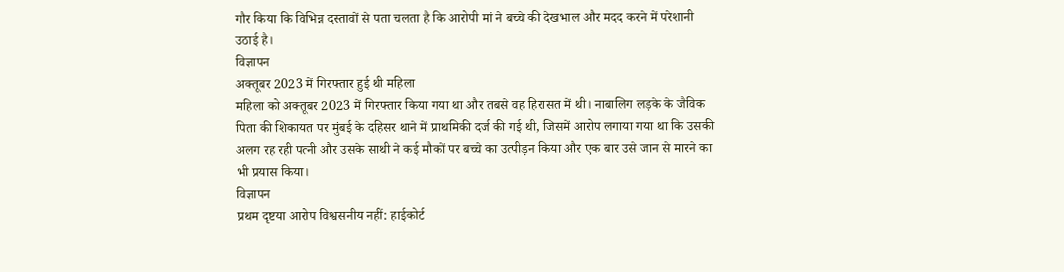गौर किया कि विभिन्न दस्तावों से पता चलता है कि आरोपी मां ने बच्चे की देखभाल और मदद करने में परेशानी उठाई है।
विज्ञापन
अक्तूबर 2023 में गिरफ्तार हुई थी महिला
महिला को अक्तूबर 2023 में गिरफ्तार किया गया था और तबसे वह हिरासत में थी। नाबालिग लड़के के जैविक पिता की शिकायत पर मुंबई के दहिसर थाने में प्राथमिकी दर्ज की गई थी, जिसमें आरोप लगाया गया था कि उसकी अलग रह रही पत्नी और उसके साथी ने कई मौकों पर बच्चे का उत्पीड़न किया और एक बार उसे जान से मारने का भी प्रयास किया।
विज्ञापन
प्रथम दृष्टया आरोप विश्वसनीय नहीं: हाईकोर्ट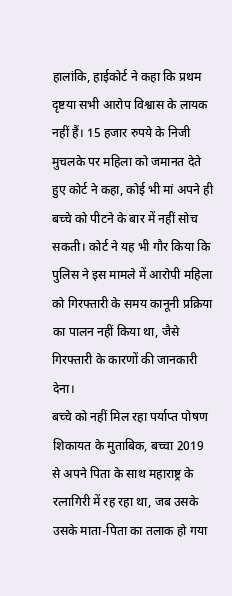हालांकि, हाईकोर्ट ने कहा कि प्रथम दृष्टया सभी आरोप विश्वास के लायक नहीं हैं। 15 हजार रुपये के निजी मुचलके पर महिला को जमानत देते हुए कोर्ट ने कहा, कोई भी मां अपने ही बच्चे को पीटने के बार में नहीं सोच सकती। कोर्ट ने यह भी गौर किया कि पुलिस ने इस मामले में आरोपी महिला को गिरफ्तारी के समय कानूनी प्रक्रिया का पालन नहीं किया था, जैसे गिरफ्तारी के कारणों की जानकारी देना।
बच्चे को नहीं मिल रहा पर्याप्त पोषण
शिकायत के मुताबिक, बच्चा 2019 से अपने पिता के साथ महाराष्ट्र के रत्नागिरी में रह रहा था, जब उसके उसके माता-पिता का तलाक हो गया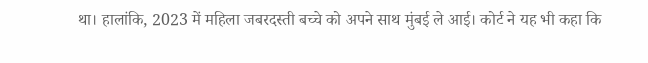था। हालांकि, 2023 में महिला जबरदस्ती बच्चे को अपने साथ मुंबई ले आई। कोर्ट ने यह भी कहा कि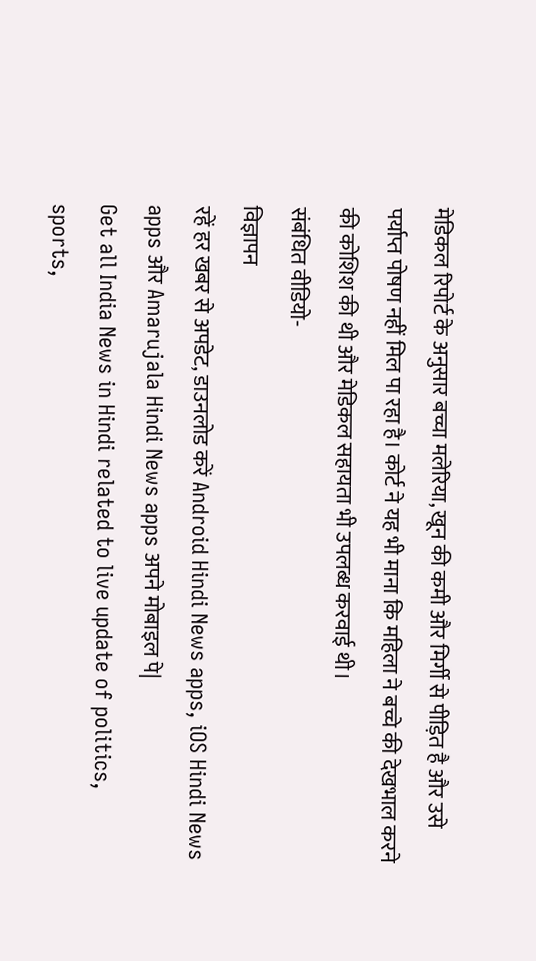मेडिकल रिपोर्ट के अनुसार बच्चा मलेरिया, खून की कमी और मिर्गी से पीड़ित है और उसे पर्याप्त पोषण नहीं मिल पा रहा है। कोर्ट ने यह भी माना कि महिला ने बच्चे की देखभाल करने की कोशिश की थी और मेडिकल सहायता भी उपलब्ध करवाई थी।
संबंधित वीडियो-
विज्ञापन
रहें हर खबर से अपडेट, डाउनलोड करें Android Hindi News apps, iOS Hindi News apps और Amarujala Hindi News apps अपने मोबाइल पे|
Get all India News in Hindi related to live update of politics, sports,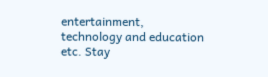entertainment, technology and education etc. Stay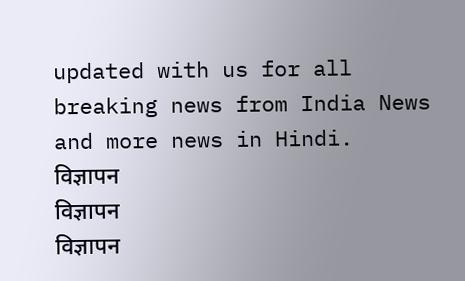updated with us for all breaking news from India News and more news in Hindi.
विज्ञापन
विज्ञापन
विज्ञापन